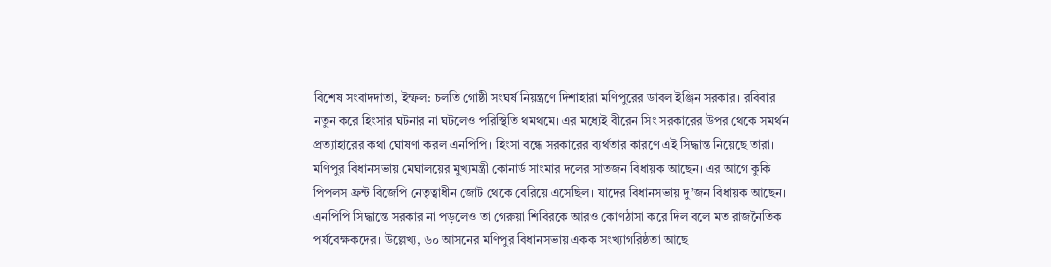বিশেষ সংবাদদাতা, ইম্ফল: চলতি গোষ্ঠী সংঘর্ষ নিয়ন্ত্রণে দিশাহারা মণিপুরের ডাবল ইঞ্জিন সরকার। রবিবার নতুন করে হিংসার ঘটনার না ঘটলেও পরিস্থিতি থমথমে। এর মধ্যেই বীরেন সিং সরকারের উপর থেকে সমর্থন প্রত্যাহারের কথা ঘোষণা করল এনপিপি। হিংসা বন্ধে সরকারের ব্যর্থতার কারণে এই সিদ্ধান্ত নিয়েছে তারা। মণিপুর বিধানসভায় মেঘালয়ের মুখ্যমন্ত্রী কোনার্ড সাংমার দলের সাতজন বিধায়ক আছেন। এর আগে কুকি পিপলস ফ্রন্ট বিজেপি নেতৃত্বাধীন জোট থেকে বেরিয়ে এসেছিল। যাদের বিধানসভায় দু’জন বিধায়ক আছেন। এনপিপি সিদ্ধান্তে সরকার না পড়লেও তা গেরুয়া শিবিরকে আরও কোণঠাসা করে দিল বলে মত রাজনৈতিক পর্যবেক্ষকদের। উল্লেখ্য, ৬০ আসনের মণিপুর বিধানসভায় একক সংখ্যাগরিষ্ঠতা আছে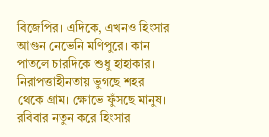বিজেপির। এদিকে, এখনও হিংসার আগুন নেভেনি মণিপুরে। কান পাতলে চারদিকে শুধু হাহাকার। নিরাপত্তাহীনতায় ভুগছে শহর থেকে গ্রাম। ক্ষোভে ফুঁসছে মানুষ। রবিবার নতুন করে হিংসার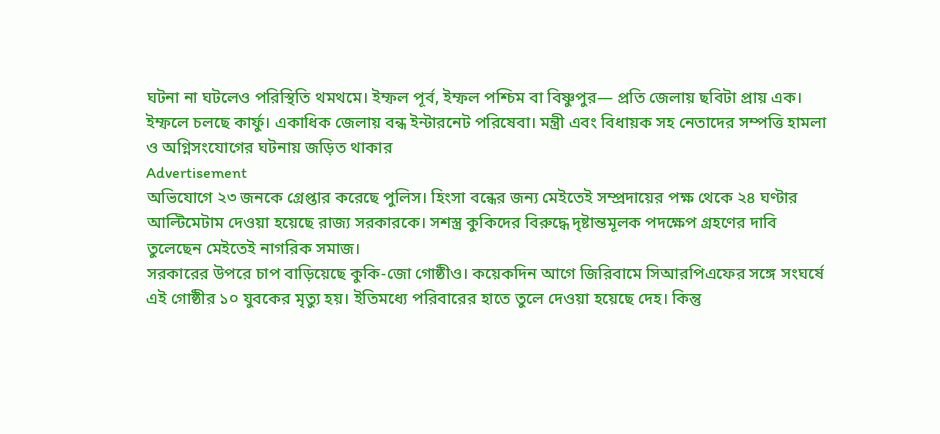ঘটনা না ঘটলেও পরিস্থিতি থমথমে। ইম্ফল পূর্ব, ইম্ফল পশ্চিম বা বিষ্ণুপুর— প্রতি জেলায় ছবিটা প্রায় এক। ইম্ফলে চলছে কার্ফু। একাধিক জেলায় বন্ধ ইন্টারনেট পরিষেবা। মন্ত্রী এবং বিধায়ক সহ নেতাদের সম্পত্তি হামলা ও অগ্নিসংযোগের ঘটনায় জড়িত থাকার
Advertisement
অভিযোগে ২৩ জনকে গ্রেপ্তার করেছে পুলিস। হিংসা বন্ধের জন্য মেইতেই সম্প্রদায়ের পক্ষ থেকে ২৪ ঘণ্টার আল্টিমেটাম দেওয়া হয়েছে রাজ্য সরকারকে। সশস্ত্র কুকিদের বিরুদ্ধে দৃষ্টান্তমূলক পদক্ষেপ গ্রহণের দাবি তুলেছেন মেইতেই নাগরিক সমাজ।
সরকারের উপরে চাপ বাড়িয়েছে কুকি-জো গোষ্ঠীও। কয়েকদিন আগে জিরিবামে সিআরপিএফের সঙ্গে সংঘর্ষে এই গোষ্ঠীর ১০ যুবকের মৃত্যু হয়। ইতিমধ্যে পরিবারের হাতে তুলে দেওয়া হয়েছে দেহ। কিন্তু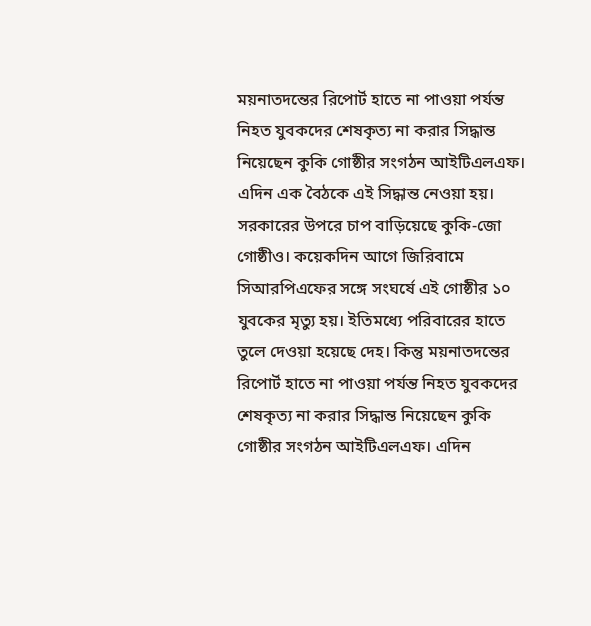ময়নাতদন্তের রিপোর্ট হাতে না পাওয়া পর্যন্ত নিহত যুবকদের শেষকৃত্য না করার সিদ্ধান্ত নিয়েছেন কুকি গোষ্ঠীর সংগঠন আইটিএলএফ। এদিন এক বৈঠকে এই সিদ্ধান্ত নেওয়া হয়।
সরকারের উপরে চাপ বাড়িয়েছে কুকি-জো গোষ্ঠীও। কয়েকদিন আগে জিরিবামে সিআরপিএফের সঙ্গে সংঘর্ষে এই গোষ্ঠীর ১০ যুবকের মৃত্যু হয়। ইতিমধ্যে পরিবারের হাতে তুলে দেওয়া হয়েছে দেহ। কিন্তু ময়নাতদন্তের রিপোর্ট হাতে না পাওয়া পর্যন্ত নিহত যুবকদের শেষকৃত্য না করার সিদ্ধান্ত নিয়েছেন কুকি গোষ্ঠীর সংগঠন আইটিএলএফ। এদিন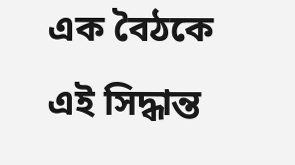এক বৈঠকে এই সিদ্ধান্ত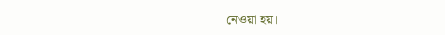নেওয়া হয়।